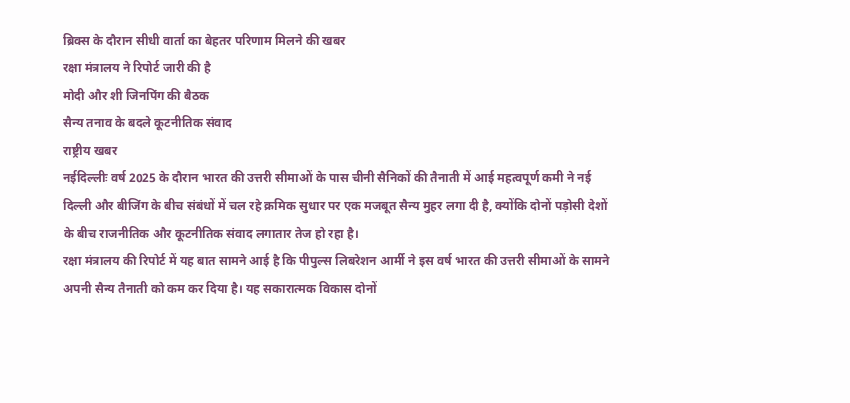ब्रिक्स के दौरान सीधी वार्ता का बेहतर परिणाम मिलने की खबर
रक्षा मंत्रालय ने रिपोर्ट जारी की है
मोदी और शी जिनपिंग की बैठक
सैन्य तनाव के बदले कूटनीतिक संवाद
राष्ट्रीय खबर
नईदिल्लीः वर्ष 2025 के दौरान भारत की उत्तरी सीमाओं के पास चीनी सैनिकों की तैनाती में आई महत्वपूर्ण कमी ने नई दिल्ली और बीजिंग के बीच संबंधों में चल रहे क्रमिक सुधार पर एक मजबूत सैन्य मुहर लगा दी है, क्योंकि दोनों पड़ोसी देशों के बीच राजनीतिक और कूटनीतिक संवाद लगातार तेज हो रहा है।
रक्षा मंत्रालय की रिपोर्ट में यह बात सामने आई है कि पीपुल्स लिबरेशन आर्मी ने इस वर्ष भारत की उत्तरी सीमाओं के सामने अपनी सैन्य तैनाती को कम कर दिया है। यह सकारात्मक विकास दोनों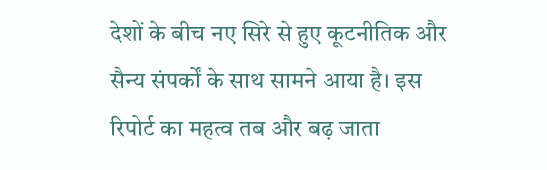देशों के बीच नए सिरे से हुए कूटनीतिक और सैन्य संपर्कों के साथ सामने आया है। इस रिपोर्ट का महत्व तब और बढ़ जाता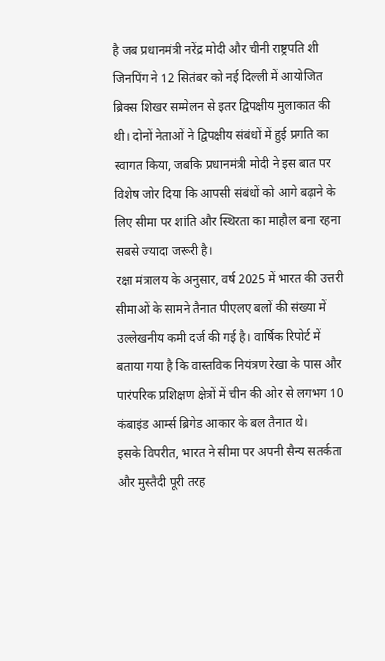है जब प्रधानमंत्री नरेंद्र मोदी और चीनी राष्ट्रपति शी जिनपिंग ने 12 सितंबर को नई दिल्ली में आयोजित ब्रिक्स शिखर सम्मेलन से इतर द्विपक्षीय मुलाकात की थी। दोनों नेताओं ने द्विपक्षीय संबंधों में हुई प्रगति का स्वागत किया, जबकि प्रधानमंत्री मोदी ने इस बात पर विशेष जोर दिया कि आपसी संबंधों को आगे बढ़ाने के लिए सीमा पर शांति और स्थिरता का माहौल बना रहना सबसे ज्यादा जरूरी है।
रक्षा मंत्रालय के अनुसार, वर्ष 2025 में भारत की उत्तरी सीमाओं के सामने तैनात पीएलए बलों की संख्या में उल्लेखनीय कमी दर्ज की गई है। वार्षिक रिपोर्ट में बताया गया है कि वास्तविक नियंत्रण रेखा के पास और पारंपरिक प्रशिक्षण क्षेत्रों में चीन की ओर से लगभग 10 कंबाइंड आर्म्स ब्रिगेड आकार के बल तैनात थे।
इसके विपरीत, भारत ने सीमा पर अपनी सैन्य सतर्कता और मुस्तैदी पूरी तरह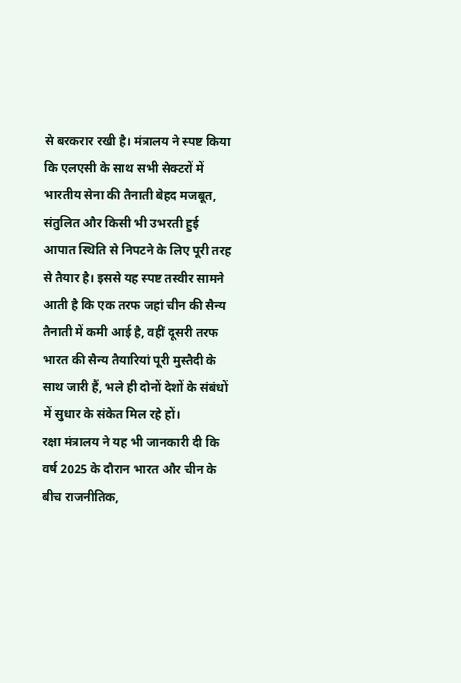से बरकरार रखी है। मंत्रालय ने स्पष्ट किया कि एलएसी के साथ सभी सेक्टरों में भारतीय सेना की तैनाती बेहद मजबूत, संतुलित और किसी भी उभरती हुई आपात स्थिति से निपटने के लिए पूरी तरह से तैयार है। इससे यह स्पष्ट तस्वीर सामने आती है कि एक तरफ जहां चीन की सैन्य तैनाती में कमी आई है, वहीं दूसरी तरफ भारत की सैन्य तैयारियां पूरी मुस्तैदी के साथ जारी हैं, भले ही दोनों देशों के संबंधों में सुधार के संकेत मिल रहे हों।
रक्षा मंत्रालय ने यह भी जानकारी दी कि वर्ष 2025 के दौरान भारत और चीन के बीच राजनीतिक,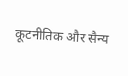कूटनीतिक और सैन्य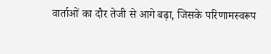वार्ताओं का दौर तेजी से आगे बढ़ा, जिसके परिणामस्वरूप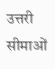उत्तरी सीमाओं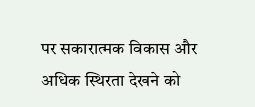पर सकारात्मक विकास और अधिक स्थिरता देखने को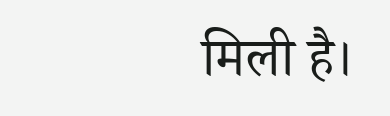मिली है।